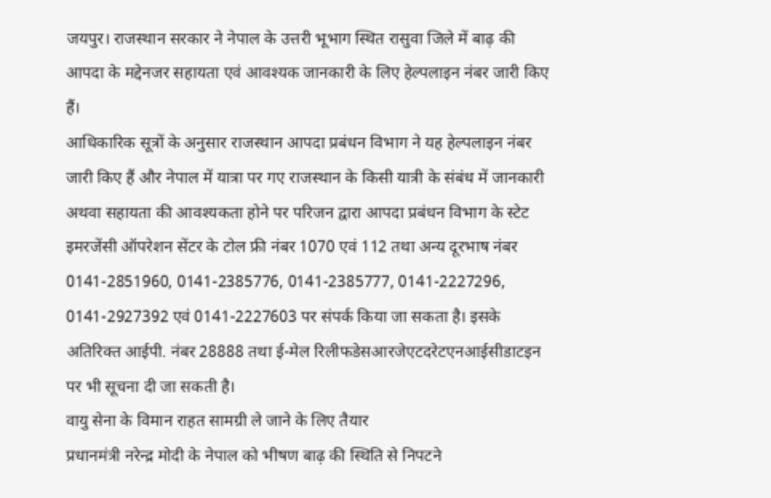जयपुर। राजस्थान सरकार ने नेपाल के उत्तरी भूभाग स्थित रासुवा जिले में बाढ़ की आपदा के मद्देनजर सहायता एवं आवश्यक जानकारी के लिए हेल्पलाइन नंबर जारी किए हैं।
आधिकारिक सूत्रों के अनुसार राजस्थान आपदा प्रबंधन विभाग ने यह हेल्पलाइन नंबर जारी किए हैं और नेपाल में यात्रा पर गए राजस्थान के किसी यात्री के संबंध में जानकारी अथवा सहायता की आवश्यकता होने पर परिजन द्वारा आपदा प्रबंधन विभाग के स्टेट इमरजेंसी ऑपरेशन सेंटर के टोल फ्री नंबर 1070 एवं 112 तथा अन्य दूरभाष नंबर 0141-2851960, 0141-2385776, 0141-2385777, 0141-2227296, 0141-2927392 एवं 0141-2227603 पर संपर्क किया जा सकता है। इसके अतिरिक्त आईपी. नंबर 28888 तथा ई-मेल रिलीफडेसआरजेएटदरेटएनआईसीडाटइन पर भी सूचना दी जा सकती है।
वायु सेना के विमान राहत सामग्री ले जाने के लिए तैयार
प्रधानमंत्री नरेन्द्र मोदी के नेपाल को भीषण बाढ़ की स्थिति से निपटने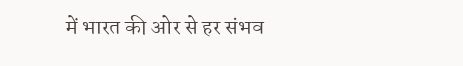में भारत की ओर से हर संभव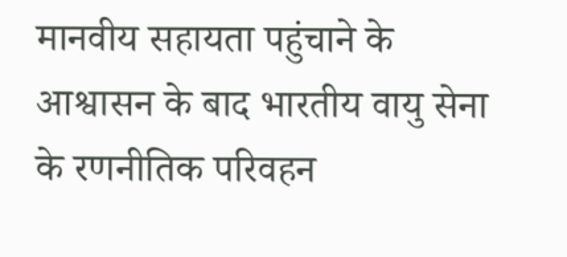मानवीय सहायता पहुंचाने के आश्वासन के बाद भारतीय वायु सेना के रणनीतिक परिवहन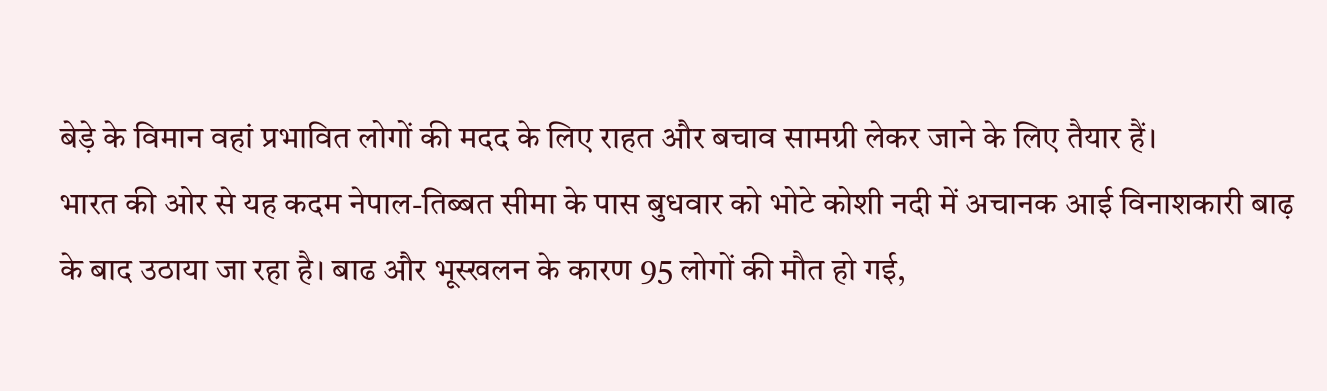बेड़े के विमान वहां प्रभावित लोगों की मदद के लिए राहत और बचाव सामग्री लेकर जाने के लिए तैयार हैं।
भारत की ओर से यह कदम नेपाल-तिब्बत सीमा के पास बुधवार को भोटे कोशी नदी में अचानक आई विनाशकारी बाढ़ के बाद उठाया जा रहा है। बाढ और भूस्खलन के कारण 95 लोगों की मौत हो गई,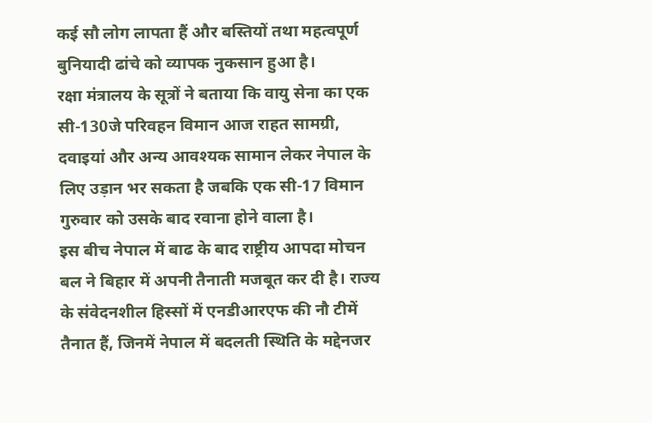कई सौ लोग लापता हैं और बस्तियों तथा महत्वपूर्ण बुनियादी ढांचे को व्यापक नुकसान हुआ है।
रक्षा मंत्रालय के सूत्रों ने बताया कि वायु सेना का एक सी-130जे परिवहन विमान आज राहत सामग्री, दवाइयां और अन्य आवश्यक सामान लेकर नेपाल के लिए उड़ान भर सकता है जबकि एक सी-17 विमान गुरुवार को उसके बाद रवाना होने वाला है।
इस बीच नेपाल में बाढ के बाद राष्ट्रीय आपदा मोचन बल ने बिहार में अपनी तैनाती मजबूत कर दी है। राज्य के संवेदनशील हिस्सों में एनडीआरएफ की नौ टीमें तैनात हैं, जिनमें नेपाल में बदलती स्थिति के मद्देनजर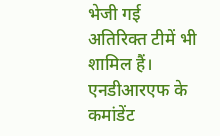भेजी गई अतिरिक्त टीमें भी शामिल हैं।
एनडीआरएफ के कमांडेंट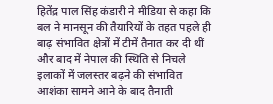हितेंद्र पाल सिंह कंडारी ने मीडिया से कहा कि बल ने मानसून की तैयारियों के तहत पहले ही बाढ़ संभावित क्षेत्रों में टीमें तैनात कर दी थीं और बाद में नेपाल की स्थिति से निचले इलाकों में जलस्तर बढ़ने की संभावित आशंका सामने आने के बाद तैनाती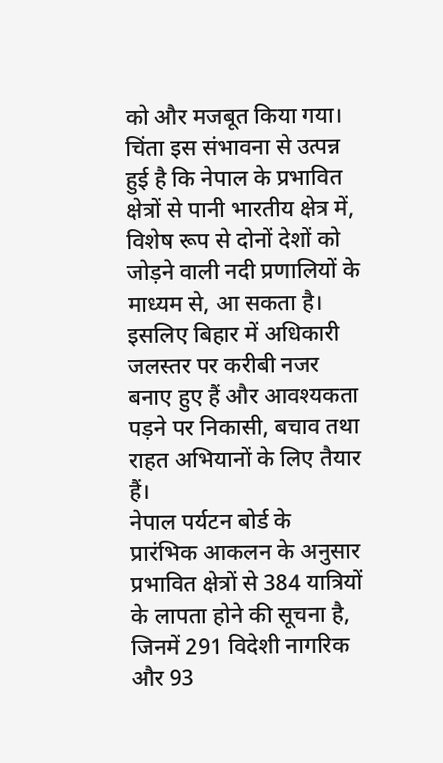को और मजबूत किया गया।
चिंता इस संभावना से उत्पन्न हुई है कि नेपाल के प्रभावित क्षेत्रों से पानी भारतीय क्षेत्र में, विशेष रूप से दोनों देशों को जोड़ने वाली नदी प्रणालियों के माध्यम से, आ सकता है। इसलिए बिहार में अधिकारी जलस्तर पर करीबी नजर बनाए हुए हैं और आवश्यकता पड़ने पर निकासी, बचाव तथा राहत अभियानों के लिए तैयार हैं।
नेपाल पर्यटन बोर्ड के प्रारंभिक आकलन के अनुसार प्रभावित क्षेत्रों से 384 यात्रियों के लापता होने की सूचना है, जिनमें 291 विदेशी नागरिक और 93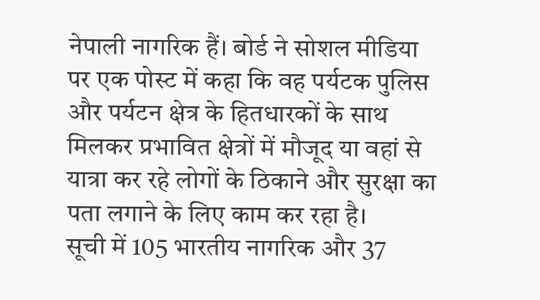नेपाली नागरिक हैं। बोर्ड ने सोशल मीडिया पर एक पोस्ट में कहा कि वह पर्यटक पुलिस और पर्यटन क्षेत्र के हितधारकों के साथ मिलकर प्रभावित क्षेत्रों में मौजूद या वहां से यात्रा कर रहे लोगों के ठिकाने और सुरक्षा का पता लगाने के लिए काम कर रहा है।
सूची में 105 भारतीय नागरिक और 37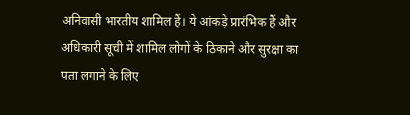अनिवासी भारतीय शामिल हैं। ये आंकड़े प्रारंभिक हैं और अधिकारी सूची में शामिल लोगों के ठिकाने और सुरक्षा का पता लगाने के लिए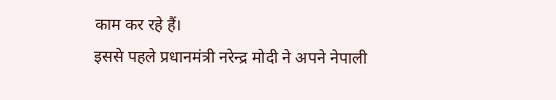काम कर रहे हैं।
इससे पहले प्रधानमंत्री नरेन्द्र मोदी ने अपने नेपाली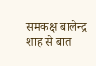समकक्ष बालेन्द्र शाह से बात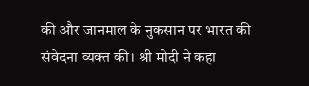की और जानमाल के नुकसान पर भारत की संवेदना व्यक्त की। श्री मोदी ने कहा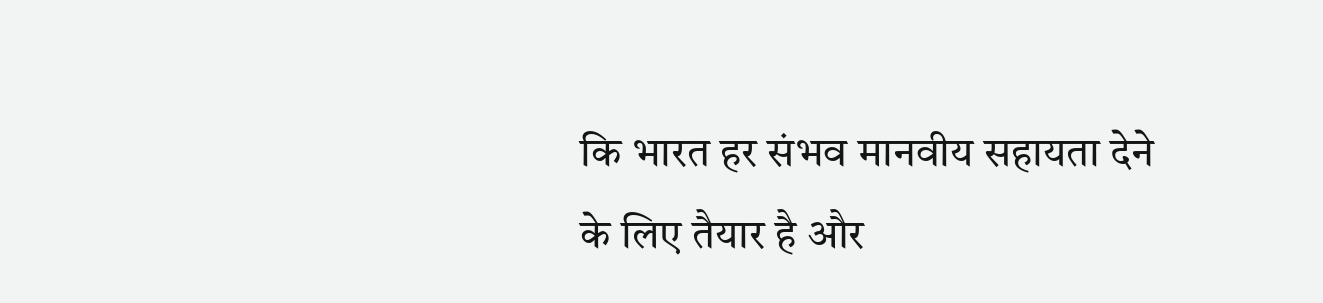कि भारत हर संभव मानवीय सहायता देने के लिए तैयार है और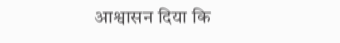आश्वासन दिया कि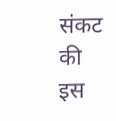संकट की इस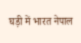घड़ी में भारत नेपाल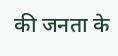की जनता के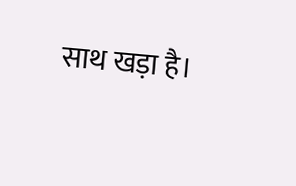साथ खड़ा है।